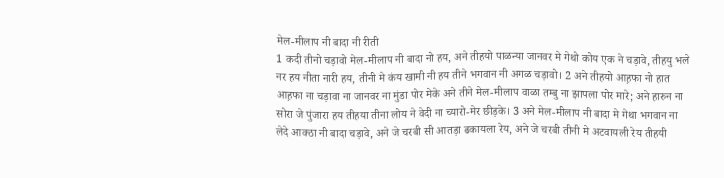मेल-मीलाप नी बादा नी रीती
1 कदी तीनो चड़ावो मेल-मीलाप नी बादा नो हय, अने तीहयो पाळन्या जानवर मे गेथो कोय एक ने चड़ावे, तीहयु भले नर हय नीता नारी हय, तीनी मे कंय खामी नी हय तीने भगवान नी अगळ चड़ावो। 2 अने तीहयो आह़फा नो हात आह़फा ना चड़ावा ना जानवर ना मुंडा पोर मेके अने तीने मेल-मीलाप वाळा तम्बु ना झापला पोर मारे; अने हारुन ना सोरा जे पुंजारा हय तीहया तीना लोय ने वेदी ना च्यारो-मेर छीड़के। 3 अने मेल-मीलाप नी बादा मे गेथा भगवान ना लेदे आक्ठा नी बादा चड़ावे, अने जे चरबी सी आतड़ा ढकायला रेय, अने जे चरबी तीनी मे अटवायली रेय तीहयी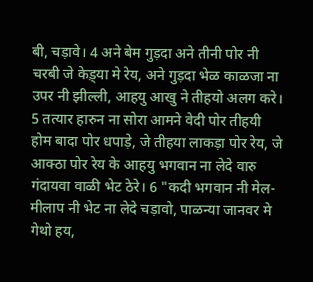बी, चड़ावे। 4 अने बेम गुड़दा अने तीनी पोर नी चरबी जे केड़्या मे रेय, अने गुड़दा भेळ काळजा ना उपर नी झील्ली, आहयु आखु ने तीहयो अलग करे। 5 तत्यार हारुन ना सोरा आमने वेदी पोर तीहयी होम बादा पोर धपाड़े, जे तीहया लाकड़ा पोर रेय, जे आक्ठा पोर रेय के आहयु भगवान ना लेदे वारु गंदायवा वाळी भेट ठेरे। 6 "कदी भगवान नी मेल-मीलाप नी भेट ना लेदे चड़ावो, पाळन्या जानवर मे गेथो हय,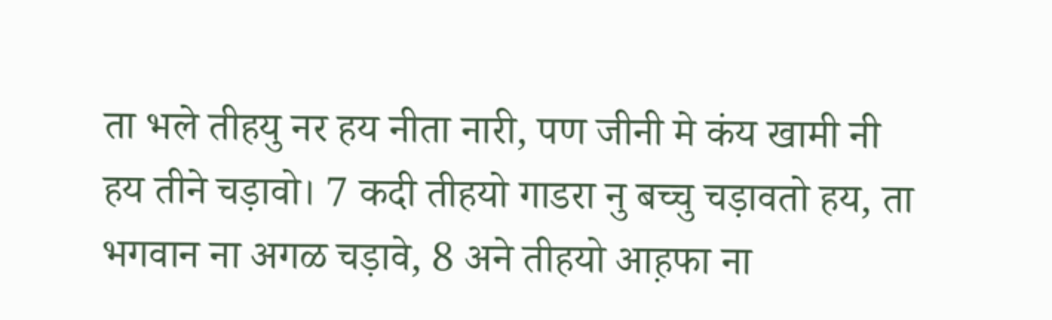ता भले तीहयु नर हय नीता नारी, पण जीनी मे कंय खामी नी हय तीने चड़ावो। 7 कदी तीहयो गाडरा नु बच्चु चड़ावतो हय, ता भगवान ना अगळ चड़ावे, 8 अने तीहयो आह़फा ना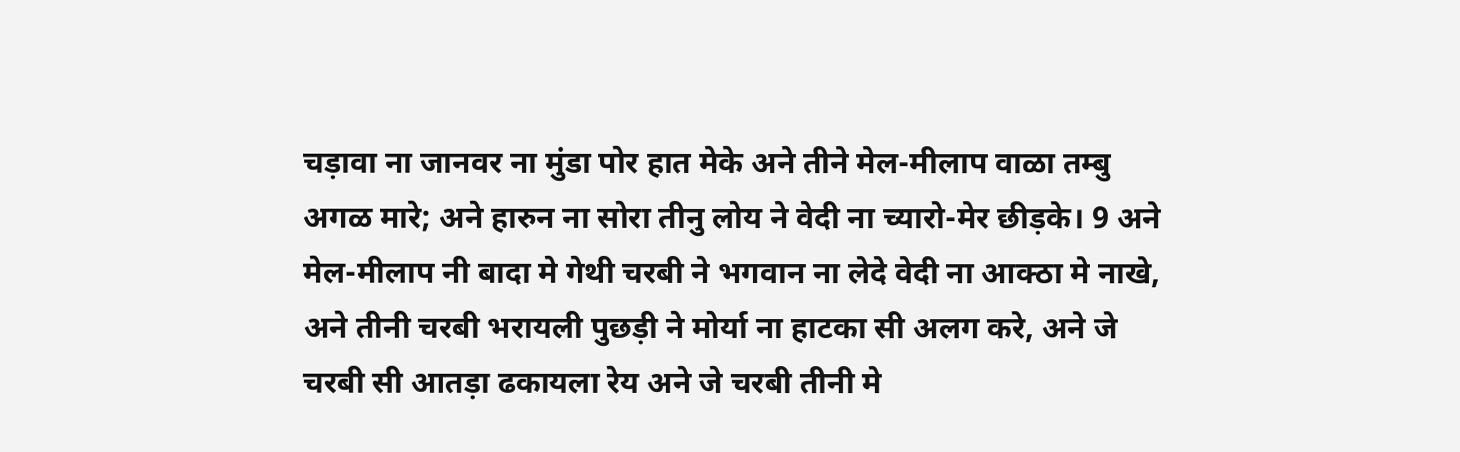चड़ावा ना जानवर ना मुंडा पोर हात मेके अने तीने मेल-मीलाप वाळा तम्बु अगळ मारे; अने हारुन ना सोरा तीनु लोय ने वेदी ना च्यारो-मेर छीड़के। 9 अने मेल-मीलाप नी बादा मे गेथी चरबी ने भगवान ना लेदे वेदी ना आक्ठा मे नाखे, अने तीनी चरबी भरायली पुछड़ी ने मोर्या ना हाटका सी अलग करे, अने जे चरबी सी आतड़ा ढकायला रेय अने जे चरबी तीनी मे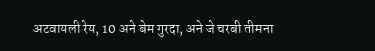अटवायली रेय, 10 अने बेम गुरदा, अने जे चरबी तीमना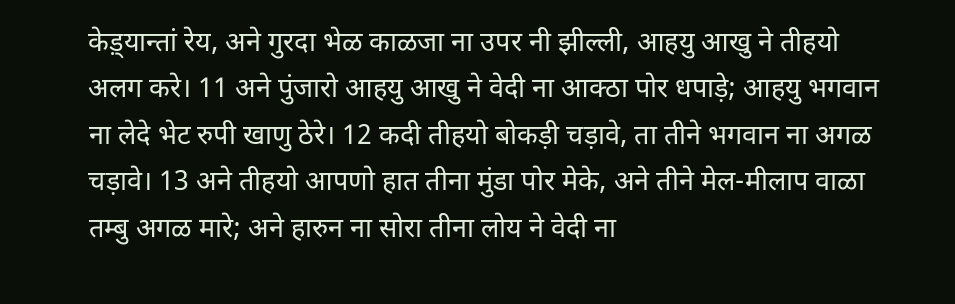केड़्यान्तां रेय, अने गुरदा भेळ काळजा ना उपर नी झील्ली, आहयु आखु ने तीहयो अलग करे। 11 अने पुंजारो आहयु आखु ने वेदी ना आक्ठा पोर धपाड़े; आहयु भगवान ना लेदे भेट रुपी खाणु ठेरे। 12 कदी तीहयो बोकड़ी चड़ावे, ता तीने भगवान ना अगळ चड़ावे। 13 अने तीहयो आपणो हात तीना मुंडा पोर मेके, अने तीने मेल-मीलाप वाळा तम्बु अगळ मारे; अने हारुन ना सोरा तीना लोय ने वेदी ना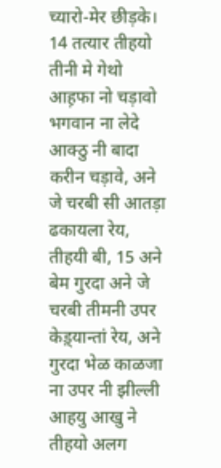च्यारो-मेर छीड़के। 14 तत्यार तीहयो तीनी मे गेथो आह़फा नो चड़ावो भगवान ना लेदे आक्ठु नी बादा करीन चड़ावे, अने जे चरबी सी आतड़ा ढकायला रेय, तीहयी बी, 15 अने बेम गुरदा अने जे चरबी तीमनी उपर केड़्यान्तां रेय, अने गुरदा भेळ काळजा ना उपर नी झील्ली आहयु आखु ने तीहयो अलग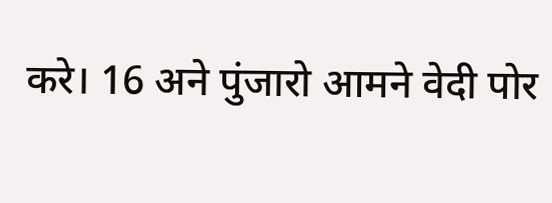करे। 16 अने पुंजारो आमने वेदी पोर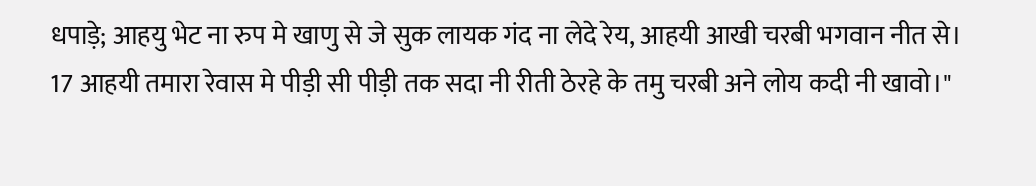धपाड़े; आहयु भेट ना रुप मे खाणु से जे सुक लायक गंद ना लेदे रेय, आहयी आखी चरबी भगवान नीत से। 17 आहयी तमारा रेवास मे पीड़ी सी पीड़ी तक सदा नी रीती ठेरहे के तमु चरबी अने लोय कदी नी खावो।"